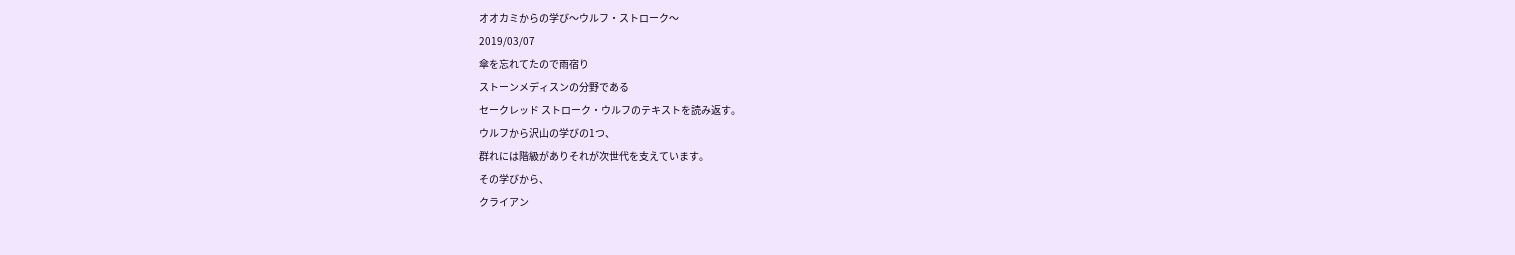オオカミからの学び〜ウルフ・ストローク〜
2019/03/07
傘を忘れてたので雨宿り
ストーンメディスンの分野である
セークレッド ストローク・ウルフのテキストを読み返す。
ウルフから沢山の学びの1つ、
群れには階級がありそれが次世代を支えています。
その学びから、
クライアン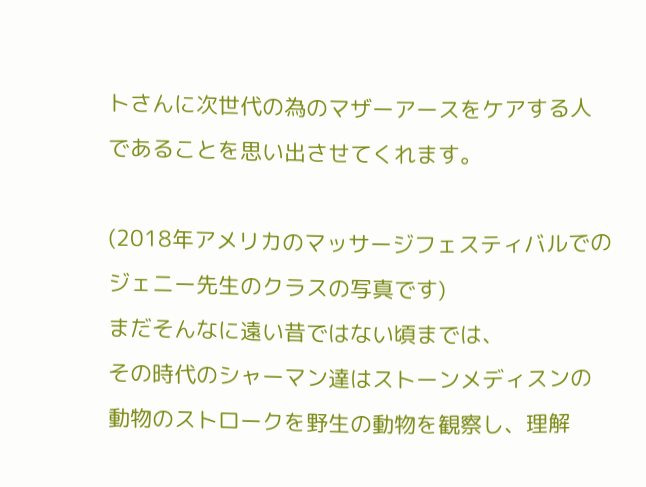トさんに次世代の為のマザーアースをケアする人であることを思い出させてくれます。

(2018年アメリカのマッサージフェスティバルでのジェニー先生のクラスの写真です)
まだそんなに遠い昔ではない頃までは、
その時代のシャーマン達はストーンメディスンの動物のストロークを野生の動物を観察し、理解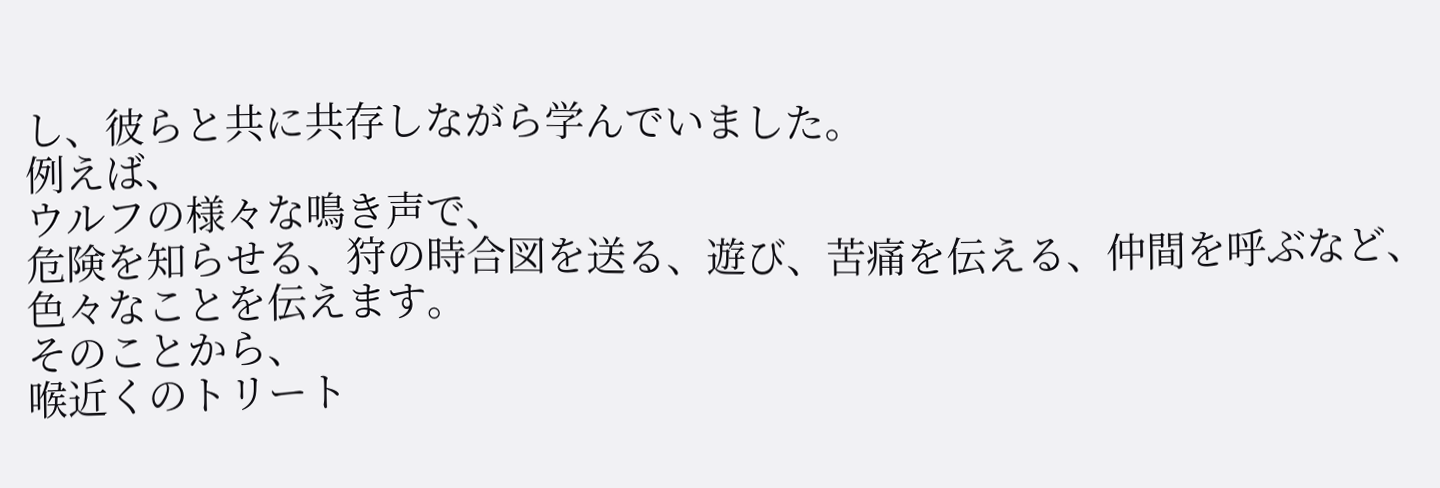し、彼らと共に共存しながら学んでいました。
例えば、
ウルフの様々な鳴き声で、
危険を知らせる、狩の時合図を送る、遊び、苦痛を伝える、仲間を呼ぶなど、色々なことを伝えます。
そのことから、
喉近くのトリート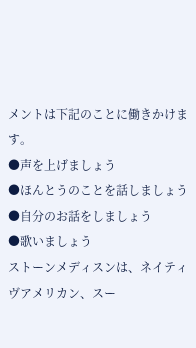メントは下記のことに働きかけます。
●声を上げましょう
●ほんとうのことを話しましょう
●自分のお話をしましょう
●歌いましょう
ストーンメディスンは、ネイティヴアメリカン、スー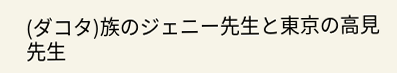(ダコタ)族のジェニー先生と東京の高見先生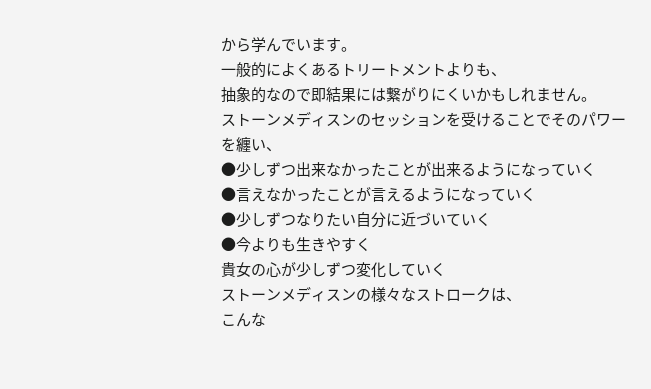から学んでいます。
一般的によくあるトリートメントよりも、
抽象的なので即結果には繋がりにくいかもしれません。
ストーンメディスンのセッションを受けることでそのパワーを纏い、
●少しずつ出来なかったことが出来るようになっていく
●言えなかったことが言えるようになっていく
●少しずつなりたい自分に近づいていく
●今よりも生きやすく
貴女の心が少しずつ変化していく
ストーンメディスンの様々なストロークは、
こんな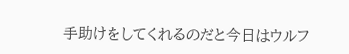手助けをしてくれるのだと今日はウルフ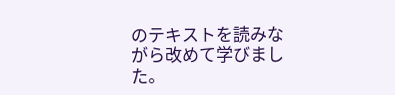のテキストを読みながら改めて学びました。